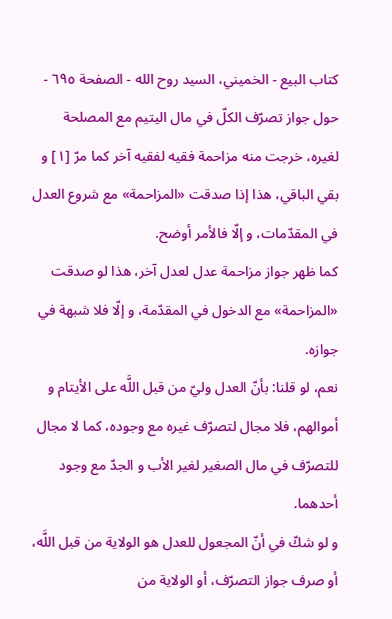كتاب البيع - الخميني، السيد روح الله - الصفحة ٦٩٥ - حول جواز تصرّف الكلّ في مال اليتيم مع المصلحة
لغيره، خرجت منه مزاحمة فقيه لفقيه آخر كما مرّ [١] و بقي الباقي، هذا إذا صدقت «المزاحمة» مع شروع العدل في المقدّمات، و إلّا فالأمر أوضح.
كما ظهر جواز مزاحمة عدل لعدل آخر، هذا لو صدقت «المزاحمة» مع الدخول في المقدّمة، و إلّا فلا شبهة في جوازه.
نعم، لو قلنا: بأنّ العدل وليّ من قبل اللَّه على الأيتام و أموالهم، فلا مجال لتصرّف غيره مع وجوده، كما لا مجال للتصرّف في مال الصغير لغير الأب و الجدّ مع وجود أحدهما.
و لو شكّ في أنّ المجعول للعدل هو الولاية من قبل اللَّه، أو صرف جواز التصرّف، أو الولاية من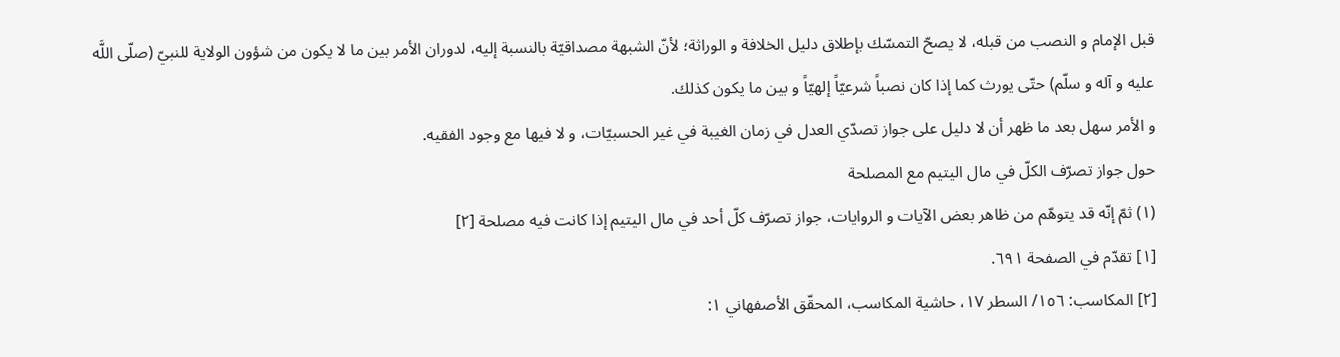قبل الإمام و النصب من قبله، لا يصحّ التمسّك بإطلاق دليل الخلافة و الوراثة؛ لأنّ الشبهة مصداقيّة بالنسبة إليه، لدوران الأمر بين ما لا يكون من شؤون الولاية للنبيّ (صلّى اللَّه عليه و آله و سلّم) حتّى يورث كما إذا كان نصباً شرعيّاً إلهيّاً و بين ما يكون كذلك.
و الأمر سهل بعد ما ظهر أن لا دليل على جواز تصدّي العدل في زمان الغيبة في غير الحسبيّات، و لا فيها مع وجود الفقيه.
حول جواز تصرّف الكلّ في مال اليتيم مع المصلحة
(١) ثمّ إنّه قد يتوهّم من ظاهر بعض الآيات و الروايات، جواز تصرّف كلّ أحد في مال اليتيم إذا كانت فيه مصلحة [٢]
[١] تقدّم في الصفحة ٦٩١.
[٢] المكاسب: ١٥٦/ السطر ١٧، حاشية المكاسب، المحقّق الأصفهاني ١: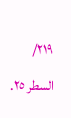٢١٩/ السطر ٢٥.